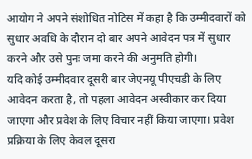आयोग ने अपने संशोधित नोटिस में कहा है कि उम्मीदवारों को सुधार अवधि के दौरान दो बार अपने आवेदन पत्र में सुधार करने और उसे पुनः जमा करने की अनुमति होगी।
यदि कोई उम्मीदवार दूसरी बार जेएनयू पीएचडी के लिए आवेदन करता है, तो पहला आवेदन अस्वीकार कर दिया जाएगा और प्रवेश के लिए विचार नहीं किया जाएगा। प्रवेश प्रक्रिया के लिए केवल दूसरा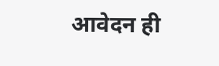आवेदन ही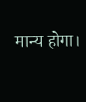मान्य होगा।